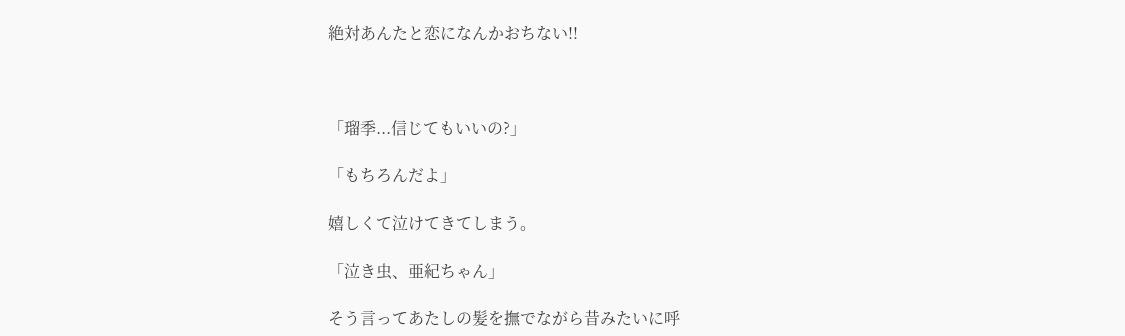絶対あんたと恋になんかおちない!!



「瑠季...信じてもいいの?」

「もちろんだよ」

嬉しくて泣けてきてしまう。

「泣き虫、亜紀ちゃん」

そう言ってあたしの髪を撫でながら昔みたいに呼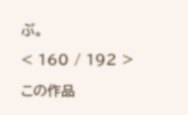ぶ。

< 160 / 192 >

この作品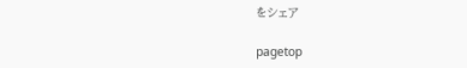をシェア

pagetop